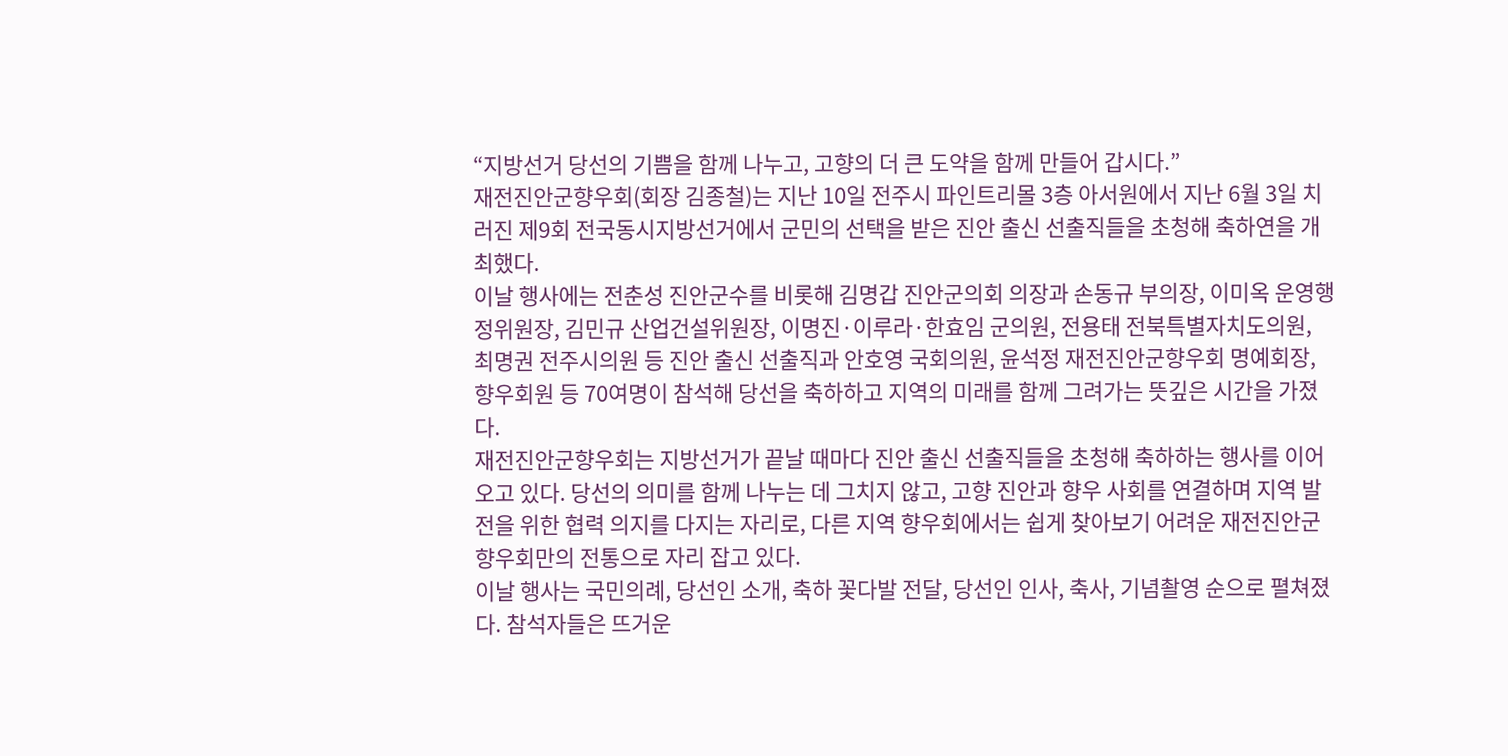“지방선거 당선의 기쁨을 함께 나누고, 고향의 더 큰 도약을 함께 만들어 갑시다.”
재전진안군향우회(회장 김종철)는 지난 10일 전주시 파인트리몰 3층 아서원에서 지난 6월 3일 치러진 제9회 전국동시지방선거에서 군민의 선택을 받은 진안 출신 선출직들을 초청해 축하연을 개최했다.
이날 행사에는 전춘성 진안군수를 비롯해 김명갑 진안군의회 의장과 손동규 부의장, 이미옥 운영행정위원장, 김민규 산업건설위원장, 이명진·이루라·한효임 군의원, 전용태 전북특별자치도의원, 최명권 전주시의원 등 진안 출신 선출직과 안호영 국회의원, 윤석정 재전진안군향우회 명예회장, 향우회원 등 70여명이 참석해 당선을 축하하고 지역의 미래를 함께 그려가는 뜻깊은 시간을 가졌다.
재전진안군향우회는 지방선거가 끝날 때마다 진안 출신 선출직들을 초청해 축하하는 행사를 이어오고 있다. 당선의 의미를 함께 나누는 데 그치지 않고, 고향 진안과 향우 사회를 연결하며 지역 발전을 위한 협력 의지를 다지는 자리로, 다른 지역 향우회에서는 쉽게 찾아보기 어려운 재전진안군향우회만의 전통으로 자리 잡고 있다.
이날 행사는 국민의례, 당선인 소개, 축하 꽃다발 전달, 당선인 인사, 축사, 기념촬영 순으로 펼쳐졌다. 참석자들은 뜨거운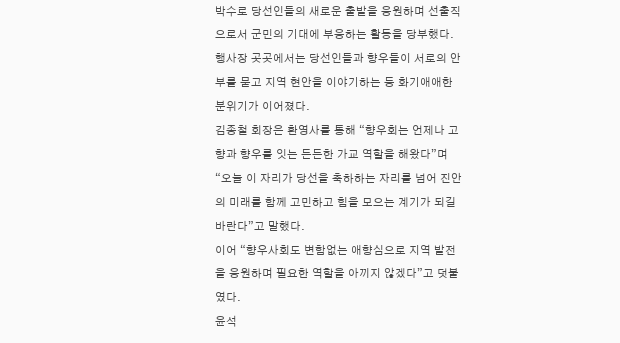박수로 당선인들의 새로운 출발을 응원하며 선출직으로서 군민의 기대에 부응하는 활동을 당부했다. 행사장 곳곳에서는 당선인들과 향우들이 서로의 안부를 묻고 지역 현안을 이야기하는 등 화기애애한 분위기가 이어졌다.
김종철 회장은 환영사를 통해 “향우회는 언제나 고향과 향우를 잇는 든든한 가교 역할을 해왔다”며 “오늘 이 자리가 당선을 축하하는 자리를 넘어 진안의 미래를 함께 고민하고 힘을 모으는 계기가 되길 바란다”고 말했다.
이어 “향우사회도 변함없는 애향심으로 지역 발전을 응원하며 필요한 역할을 아끼지 않겠다”고 덧붙였다.
윤석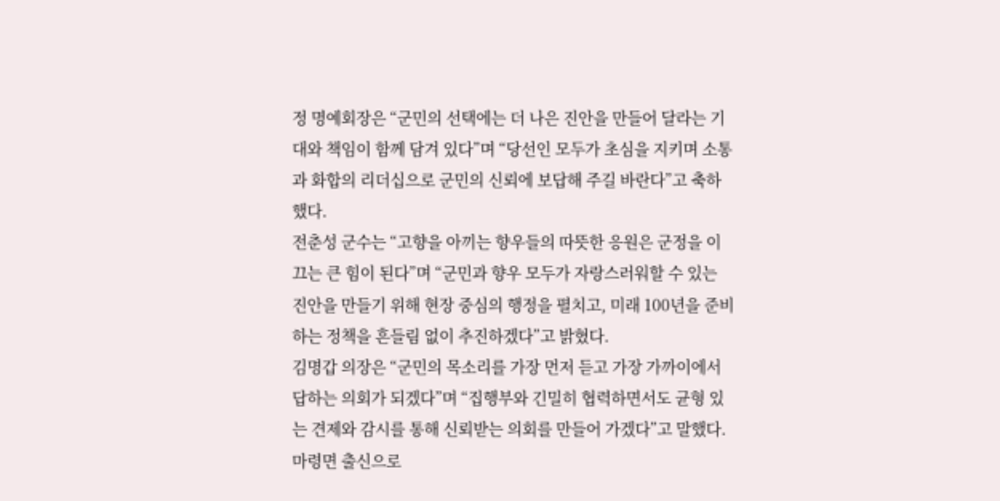정 명예회장은 “군민의 선택에는 더 나은 진안을 만들어 달라는 기대와 책임이 함께 담겨 있다”며 “당선인 모두가 초심을 지키며 소통과 화합의 리더십으로 군민의 신뢰에 보답해 주길 바란다”고 축하했다.
전춘성 군수는 “고향을 아끼는 향우들의 따뜻한 응원은 군정을 이끄는 큰 힘이 된다”며 “군민과 향우 모두가 자랑스러워할 수 있는 진안을 만들기 위해 현장 중심의 행정을 펼치고, 미래 100년을 준비하는 정책을 흔들림 없이 추진하겠다”고 밝혔다.
김명갑 의장은 “군민의 목소리를 가장 먼저 듣고 가장 가까이에서 답하는 의회가 되겠다”며 “집행부와 긴밀히 협력하면서도 균형 있는 견제와 감시를 통해 신뢰받는 의회를 만들어 가겠다”고 말했다.
마령면 출신으로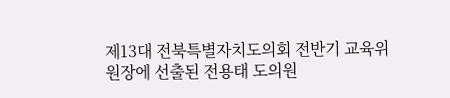제13대 전북특별자치도의회 전반기 교육위원장에 선출된 전용태 도의원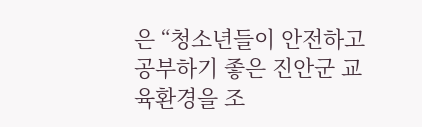은 “청소년들이 안전하고 공부하기 좋은 진안군 교육환경을 조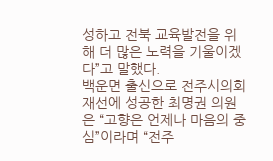성하고 전북 교육발전을 위해 더 많은 노력을 기울이겠다”고 말했다.
백운면 출신으로 전주시의회 재선에 성공한 최명권 의원은 “고향은 언제나 마음의 중심”이라며 “전주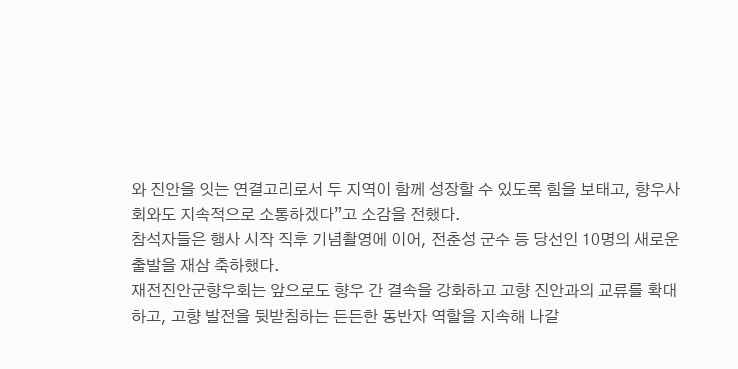와 진안을 잇는 연결고리로서 두 지역이 함께 성장할 수 있도록 힘을 보태고, 향우사회와도 지속적으로 소통하겠다”고 소감을 전했다.
참석자들은 행사 시작 직후 기념촬영에 이어, 전춘성 군수 등 당선인 10명의 새로운 출발을 재삼 축하했다.
재전진안군향우회는 앞으로도 향우 간 결속을 강화하고 고향 진안과의 교류를 확대하고, 고향 발전을 뒷받침하는 든든한 동반자 역할을 지속해 나갈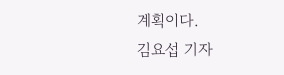계획이다.
김요섭 기자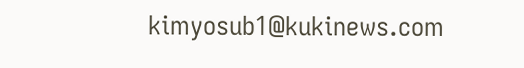kimyosub1@kukinews.com